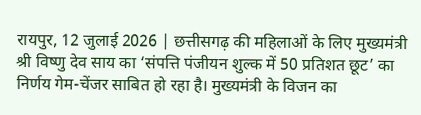रायपुर, 12 जुलाई 2026 | छत्तीसगढ़ की महिलाओं के लिए मुख्यमंत्री श्री विष्णु देव साय का ‘संपत्ति पंजीयन शुल्क में 50 प्रतिशत छूट’ का निर्णय गेम-चेंजर साबित हो रहा है। मुख्यमंत्री के विजन का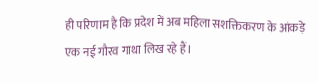ही परिणाम है कि प्रदेश में अब महिला सशक्तिकरण के आंकड़े एक नई गौरव गाथा लिख रहे हैं।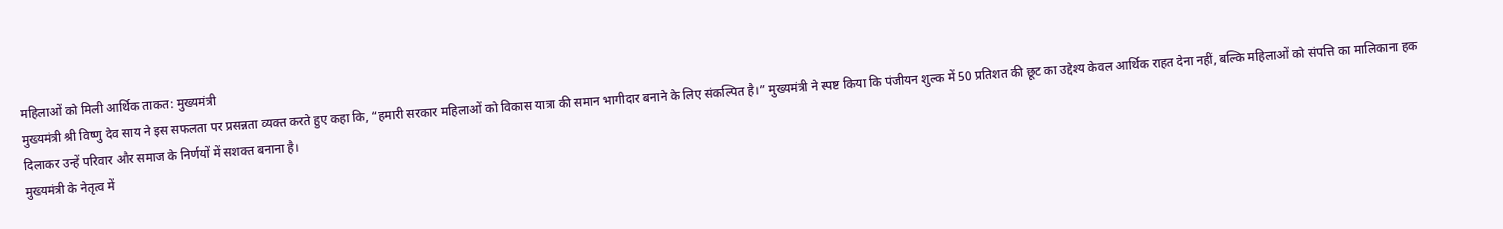महिलाओं को मिली आर्थिक ताकत: मुख्यमंत्री
मुख्यमंत्री श्री विष्णु देव साय ने इस सफलता पर प्रसन्नता व्यक्त करते हुए कहा कि, “हमारी सरकार महिलाओं को विकास यात्रा की समान भागीदार बनाने के लिए संकल्पित है।” मुख्यमंत्री ने स्पष्ट किया कि पंजीयन शुल्क में 50 प्रतिशत की छूट का उद्देश्य केवल आर्थिक राहत देना नहीं, बल्कि महिलाओं को संपत्ति का मालिकाना हक दिलाकर उन्हें परिवार और समाज के निर्णयों में सशक्त बनाना है।
मुख्यमंत्री के नेतृत्व में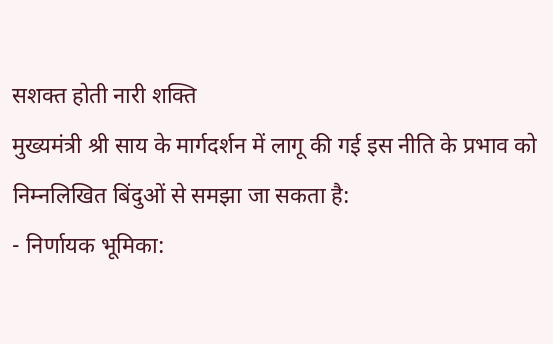सशक्त होती नारी शक्ति
मुख्यमंत्री श्री साय के मार्गदर्शन में लागू की गई इस नीति के प्रभाव को निम्नलिखित बिंदुओं से समझा जा सकता है:
- निर्णायक भूमिका: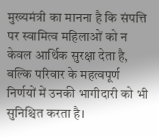मुख्यमंत्री का मानना है कि संपत्ति पर स्वामित्व महिलाओं को न केवल आर्थिक सुरक्षा देता है, बल्कि परिवार के महत्वपूर्ण निर्णयों में उनकी भागीदारी को भी सुनिश्चित करता है।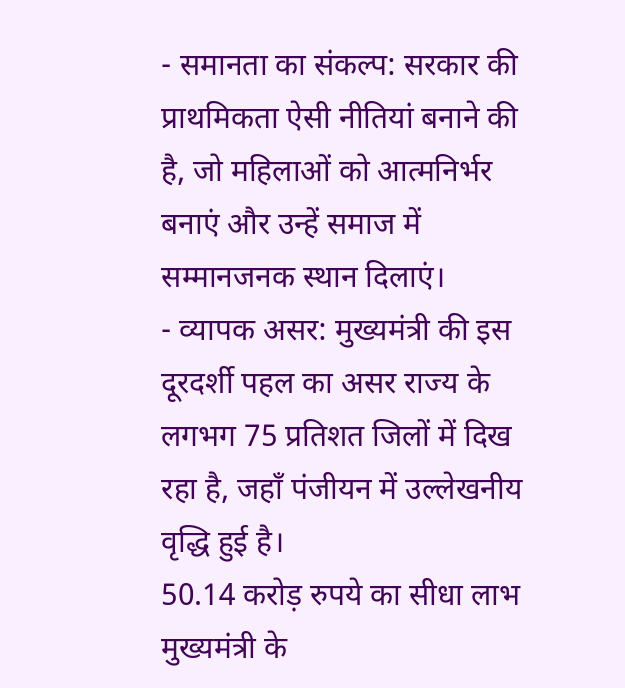- समानता का संकल्प: सरकार की प्राथमिकता ऐसी नीतियां बनाने की है, जो महिलाओं को आत्मनिर्भर बनाएं और उन्हें समाज में सम्मानजनक स्थान दिलाएं।
- व्यापक असर: मुख्यमंत्री की इस दूरदर्शी पहल का असर राज्य के लगभग 75 प्रतिशत जिलों में दिख रहा है, जहाँ पंजीयन में उल्लेखनीय वृद्धि हुई है।
50.14 करोड़ रुपये का सीधा लाभ
मुख्यमंत्री के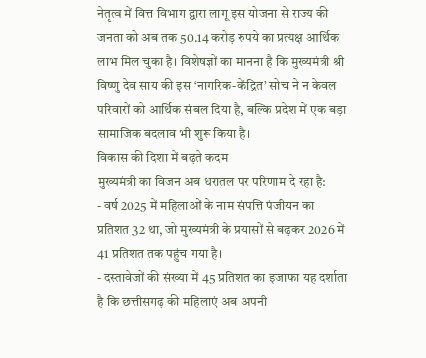नेतृत्व में वित्त विभाग द्वारा लागू इस योजना से राज्य की जनता को अब तक 50.14 करोड़ रुपये का प्रत्यक्ष आर्थिक लाभ मिल चुका है। विशेषज्ञों का मानना है कि मुख्यमंत्री श्री विष्णु देव साय की इस ‘नागरिक-केंद्रित’ सोच ने न केवल परिवारों को आर्थिक संबल दिया है, बल्कि प्रदेश में एक बड़ा सामाजिक बदलाव भी शुरू किया है।
विकास की दिशा में बढ़ते कदम
मुख्यमंत्री का विजन अब धरातल पर परिणाम दे रहा है:
- वर्ष 2025 में महिलाओं के नाम संपत्ति पंजीयन का प्रतिशत 32 था, जो मुख्यमंत्री के प्रयासों से बढ़कर 2026 में 41 प्रतिशत तक पहुंच गया है।
- दस्तावेजों की संख्या में 45 प्रतिशत का इजाफा यह दर्शाता है कि छत्तीसगढ़ की महिलाएं अब अपनी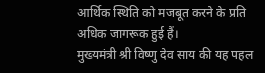आर्थिक स्थिति को मजबूत करने के प्रति अधिक जागरूक हुई हैं।
मुख्यमंत्री श्री विष्णु देव साय की यह पहल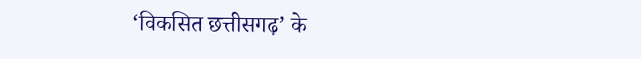‘विकसित छत्तीसगढ़’ के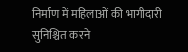निर्माण में महिलाओं की भागीदारी सुनिश्चित करने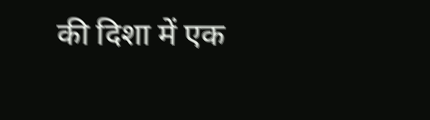की दिशा में एक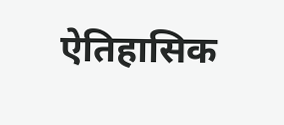ऐतिहासिक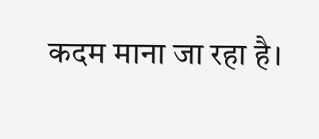कदम माना जा रहा है।